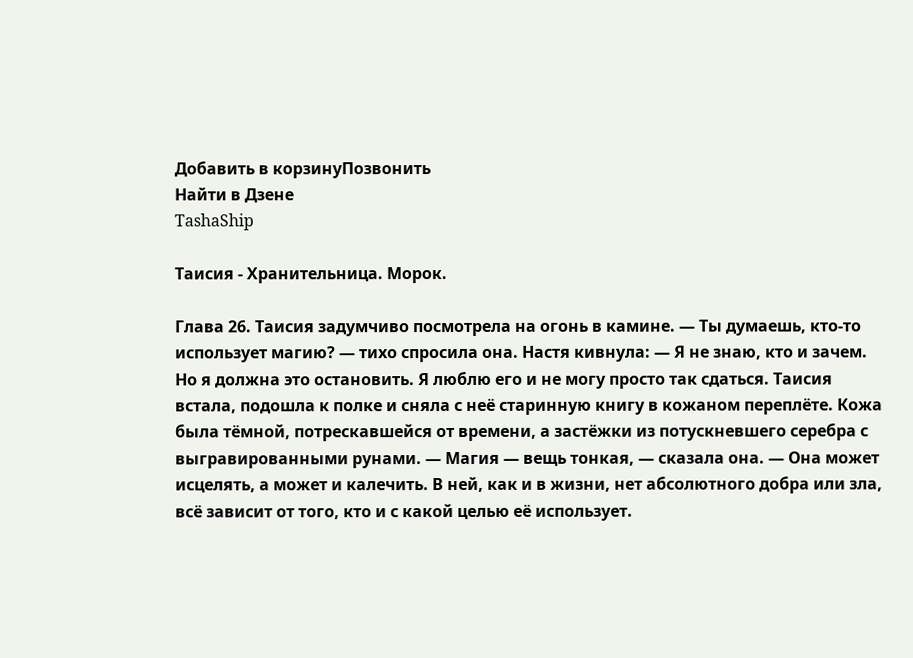Добавить в корзинуПозвонить
Найти в Дзене
TashaShip

Таисия - Хранительница. Морок.

Глава 26. Таисия задумчиво посмотрела на огонь в камине. — Ты думаешь, кто‑то использует магию? — тихо спросила она. Настя кивнула: — Я не знаю, кто и зачем. Но я должна это остановить. Я люблю его и не могу просто так сдаться. Таисия встала, подошла к полке и сняла с неё старинную книгу в кожаном переплёте. Кожа была тёмной, потрескавшейся от времени, а застёжки из потускневшего серебра с выгравированными рунами. — Магия — вещь тонкая, — сказала она. — Она может исцелять, а может и калечить. В ней, как и в жизни, нет абсолютного добра или зла, всё зависит от того, кто и с какой целью её использует.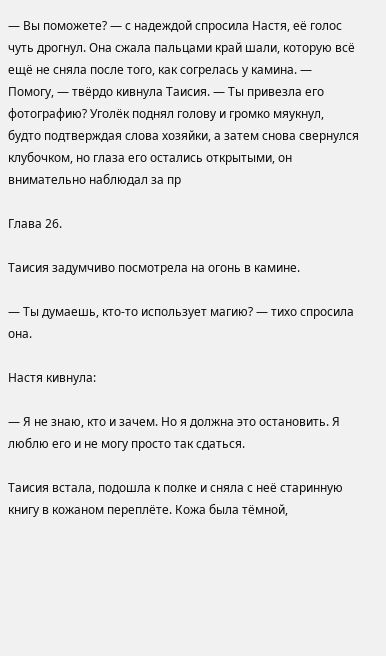— Вы поможете? — с надеждой спросила Настя, её голос чуть дрогнул. Она сжала пальцами край шали, которую всё ещё не сняла после того, как согрелась у камина. — Помогу, — твёрдо кивнула Таисия. — Ты привезла его фотографию? Уголёк поднял голову и громко мяукнул, будто подтверждая слова хозяйки, а затем снова свернулся клубочком, но глаза его остались открытыми, он внимательно наблюдал за пр

Глава 26.

Таисия задумчиво посмотрела на огонь в камине.

— Ты думаешь, кто‑то использует магию? — тихо спросила она.

Настя кивнула:

— Я не знаю, кто и зачем. Но я должна это остановить. Я люблю его и не могу просто так сдаться.

Таисия встала, подошла к полке и сняла с неё старинную книгу в кожаном переплёте. Кожа была тёмной,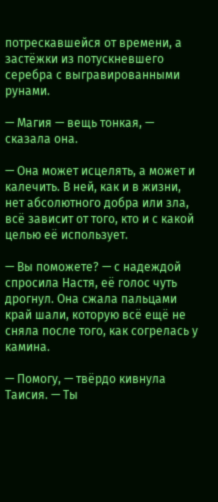потрескавшейся от времени, а застёжки из потускневшего серебра с выгравированными рунами.

— Магия — вещь тонкая, — сказала она.

— Она может исцелять, а может и калечить. В ней, как и в жизни, нет абсолютного добра или зла, всё зависит от того, кто и с какой целью её использует.

— Вы поможете? — с надеждой спросила Настя, её голос чуть дрогнул. Она сжала пальцами край шали, которую всё ещё не сняла после того, как согрелась у камина.

— Помогу, — твёрдо кивнула Таисия. — Ты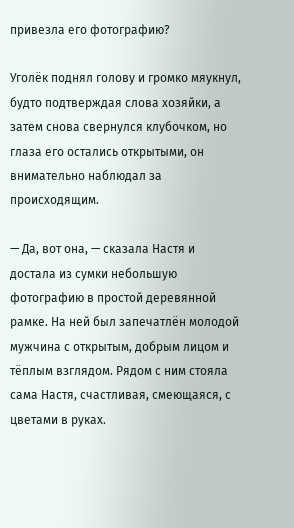привезла его фотографию?

Уголёк поднял голову и громко мяукнул, будто подтверждая слова хозяйки, а затем снова свернулся клубочком, но глаза его остались открытыми, он внимательно наблюдал за происходящим.

— Да, вот она, — сказала Настя и достала из сумки небольшую фотографию в простой деревянной рамке. На ней был запечатлён молодой мужчина с открытым, добрым лицом и тёплым взглядом. Рядом с ним стояла сама Настя, счастливая, смеющаяся, с цветами в руках.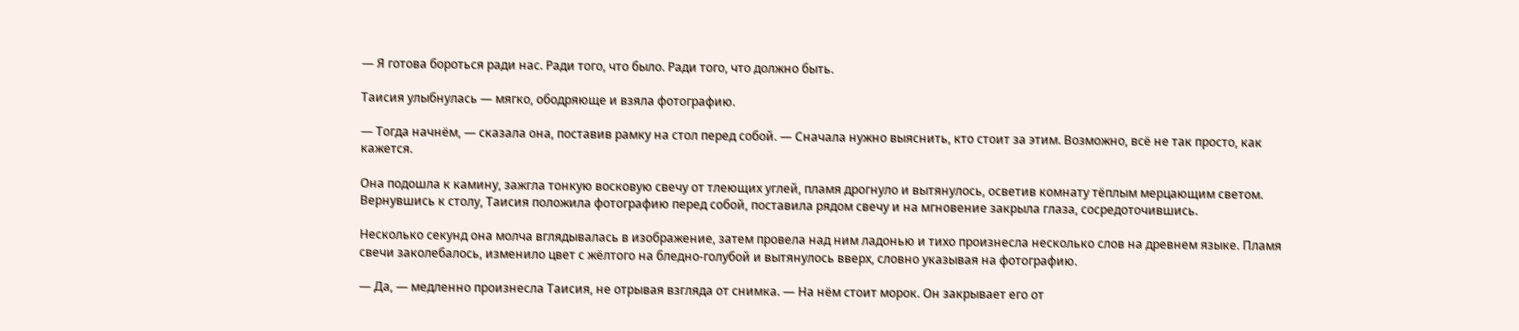— Я готова бороться ради нас. Ради того, что было. Ради того, что должно быть.

Таисия улыбнулась — мягко, ободряюще и взяла фотографию.

— Тогда начнём, — сказала она, поставив рамку на стол перед собой. — Сначала нужно выяснить, кто стоит за этим. Возможно, всё не так просто, как кажется.

Она подошла к камину, зажгла тонкую восковую свечу от тлеющих углей, пламя дрогнуло и вытянулось, осветив комнату тёплым мерцающим светом. Вернувшись к столу, Таисия положила фотографию перед собой, поставила рядом свечу и на мгновение закрыла глаза, сосредоточившись.

Несколько секунд она молча вглядывалась в изображение, затем провела над ним ладонью и тихо произнесла несколько слов на древнем языке. Пламя свечи заколебалось, изменило цвет с жёлтого на бледно‑голубой и вытянулось вверх, словно указывая на фотографию.

— Да, — медленно произнесла Таисия, не отрывая взгляда от снимка. — На нём стоит морок. Он закрывает его от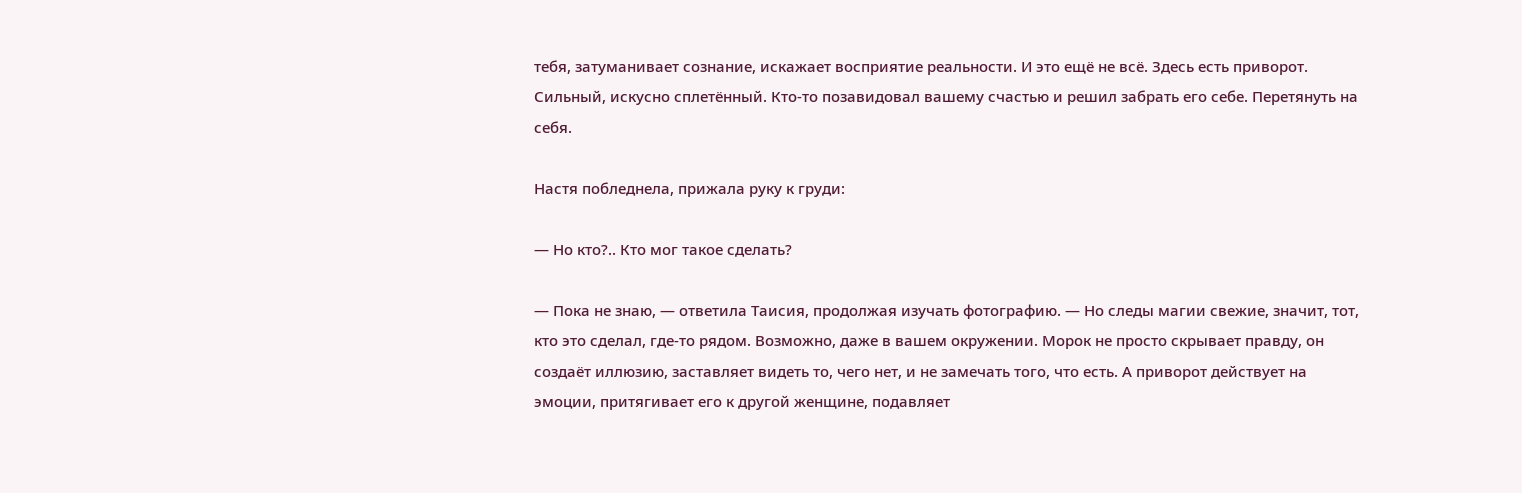тебя, затуманивает сознание, искажает восприятие реальности. И это ещё не всё. Здесь есть приворот. Сильный, искусно сплетённый. Кто‑то позавидовал вашему счастью и решил забрать его себе. Перетянуть на себя.

Настя побледнела, прижала руку к груди:

— Но кто?.. Кто мог такое сделать?

— Пока не знаю, — ответила Таисия, продолжая изучать фотографию. — Но следы магии свежие, значит, тот, кто это сделал, где‑то рядом. Возможно, даже в вашем окружении. Морок не просто скрывает правду, он создаёт иллюзию, заставляет видеть то, чего нет, и не замечать того, что есть. А приворот действует на эмоции, притягивает его к другой женщине, подавляет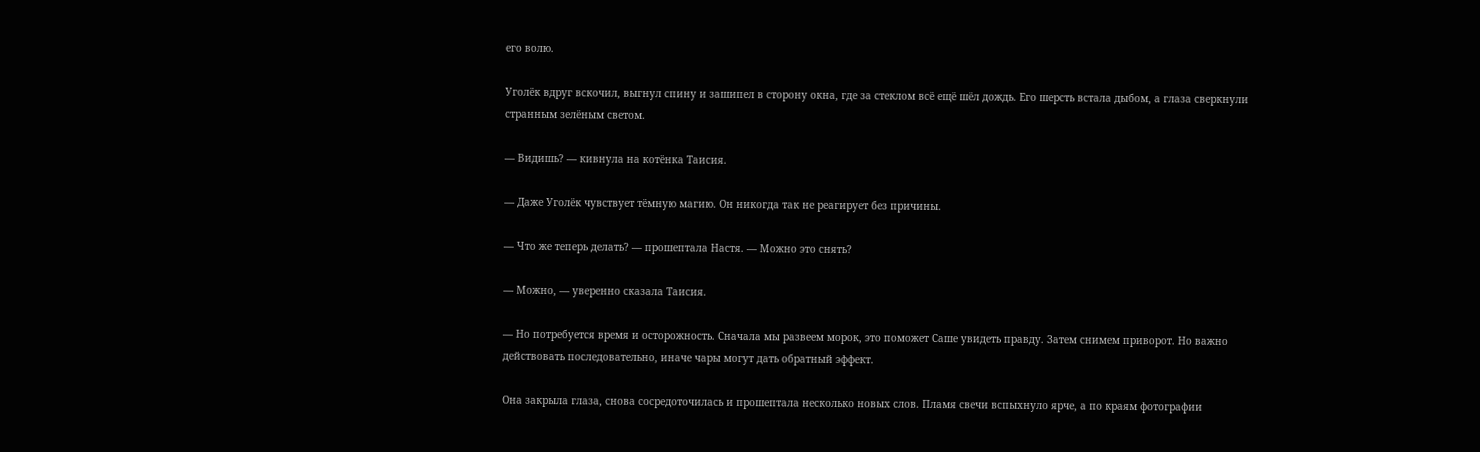его волю.

Уголёк вдруг вскочил, выгнул спину и зашипел в сторону окна, где за стеклом всё ещё шёл дождь. Его шерсть встала дыбом, а глаза сверкнули странным зелёным светом.

— Видишь? — кивнула на котёнка Таисия.

— Даже Уголёк чувствует тёмную магию. Он никогда так не реагирует без причины.

— Что же теперь делать? — прошептала Настя. — Можно это снять?

— Можно, — уверенно сказала Таисия.

— Но потребуется время и осторожность. Сначала мы развеем морок, это поможет Саше увидеть правду. Затем снимем приворот. Но важно действовать последовательно, иначе чары могут дать обратный эффект.

Она закрыла глаза, снова сосредоточилась и прошептала несколько новых слов. Пламя свечи вспыхнуло ярче, а по краям фотографии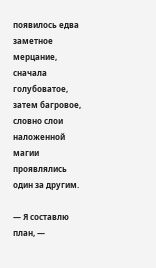появилось едва заметное мерцание, сначала голубоватое, затем багровое, словно слои наложенной магии проявлялись один за другим.

— Я составлю план, —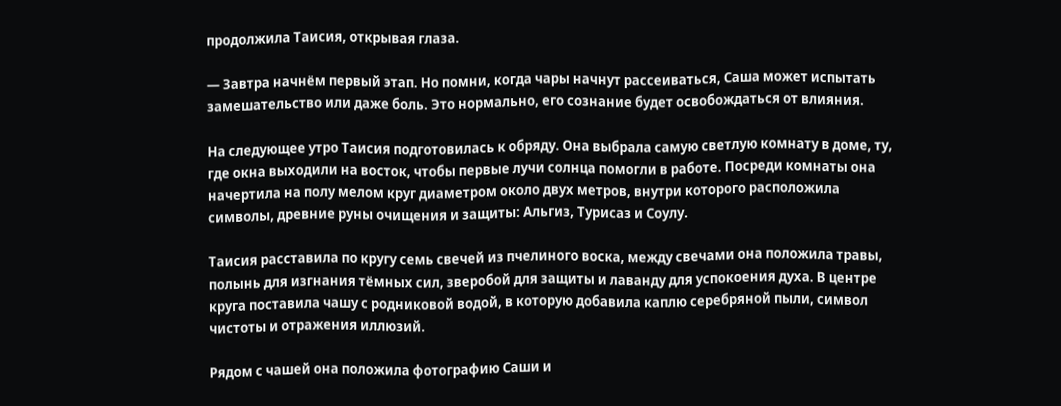продолжила Таисия, открывая глаза.

— Завтра начнём первый этап. Но помни, когда чары начнут рассеиваться, Саша может испытать замешательство или даже боль. Это нормально, его сознание будет освобождаться от влияния.

На следующее утро Таисия подготовилась к обряду. Она выбрала самую светлую комнату в доме, ту, где окна выходили на восток, чтобы первые лучи солнца помогли в работе. Посреди комнаты она начертила на полу мелом круг диаметром около двух метров, внутри которого расположила символы, древние руны очищения и защиты: Альгиз, Турисаз и Соулу.

Таисия расставила по кругу семь свечей из пчелиного воска, между свечами она положила травы, полынь для изгнания тёмных сил, зверобой для защиты и лаванду для успокоения духа. В центре круга поставила чашу с родниковой водой, в которую добавила каплю серебряной пыли, символ чистоты и отражения иллюзий.

Рядом с чашей она положила фотографию Саши и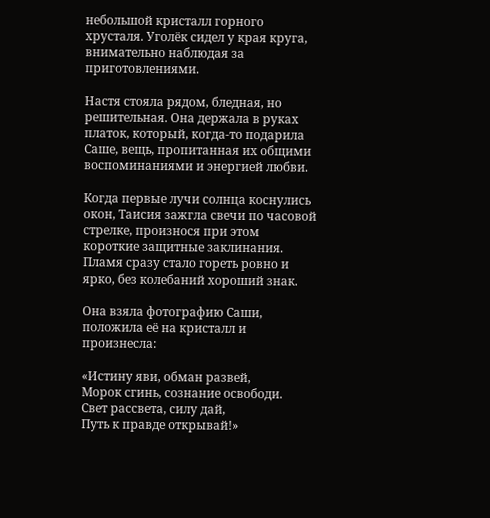небольшой кристалл горного хрусталя. Уголёк сидел у края круга, внимательно наблюдая за приготовлениями.

Настя стояла рядом, бледная, но решительная. Она держала в руках платок, который, когда‑то подарила Саше, вещь, пропитанная их общими воспоминаниями и энергией любви.

Когда первые лучи солнца коснулись окон, Таисия зажгла свечи по часовой стрелке, произнося при этом короткие защитные заклинания. Пламя сразу стало гореть ровно и ярко, без колебаний хороший знак.

Она взяла фотографию Саши, положила её на кристалл и произнесла:

«Истину яви, обман развей,
Морок сгинь, сознание освободи.
Свет рассвета, силу дай,
Путь к правде открывай!»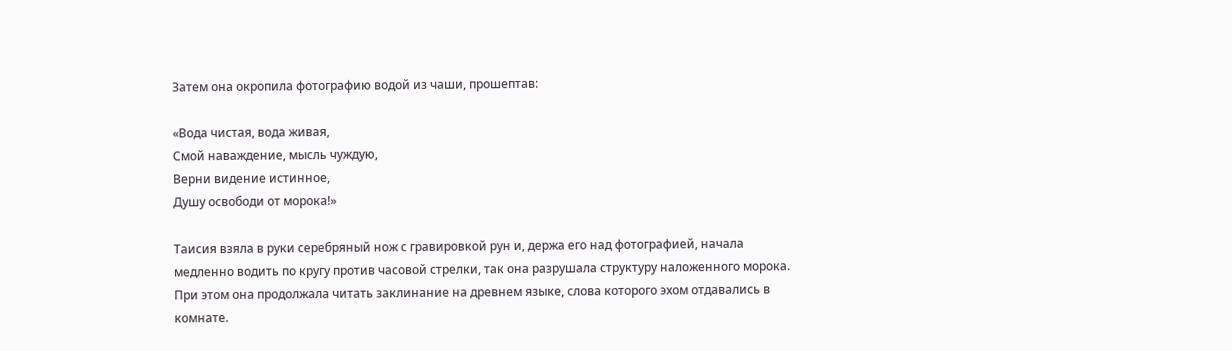Затем она окропила фотографию водой из чаши, прошептав:

«Вода чистая, вода живая,
Смой наваждение, мысль чуждую,
Верни видение истинное,
Душу освободи от морока!»

Таисия взяла в руки серебряный нож с гравировкой рун и, держа его над фотографией, начала медленно водить по кругу против часовой стрелки, так она разрушала структуру наложенного морока. При этом она продолжала читать заклинание на древнем языке, слова которого эхом отдавались в комнате.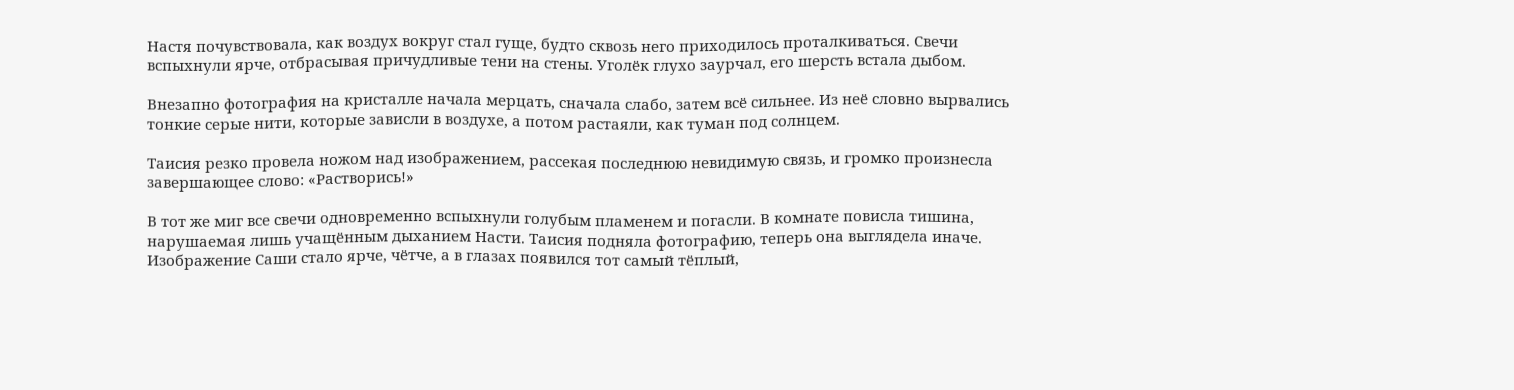Настя почувствовала, как воздух вокруг стал гуще, будто сквозь него приходилось проталкиваться. Свечи вспыхнули ярче, отбрасывая причудливые тени на стены. Уголёк глухо заурчал, его шерсть встала дыбом.

Внезапно фотография на кристалле начала мерцать, сначала слабо, затем всё сильнее. Из неё словно вырвались тонкие серые нити, которые зависли в воздухе, а потом растаяли, как туман под солнцем.

Таисия резко провела ножом над изображением, рассекая последнюю невидимую связь, и громко произнесла завершающее слово: «Растворись!»

В тот же миг все свечи одновременно вспыхнули голубым пламенем и погасли. В комнате повисла тишина, нарушаемая лишь учащённым дыханием Насти. Таисия подняла фотографию, теперь она выглядела иначе. Изображение Саши стало ярче, чётче, а в глазах появился тот самый тёплый,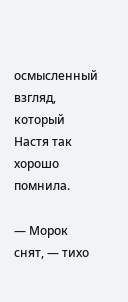осмысленный взгляд, который Настя так хорошо помнила.

— Морок снят, — тихо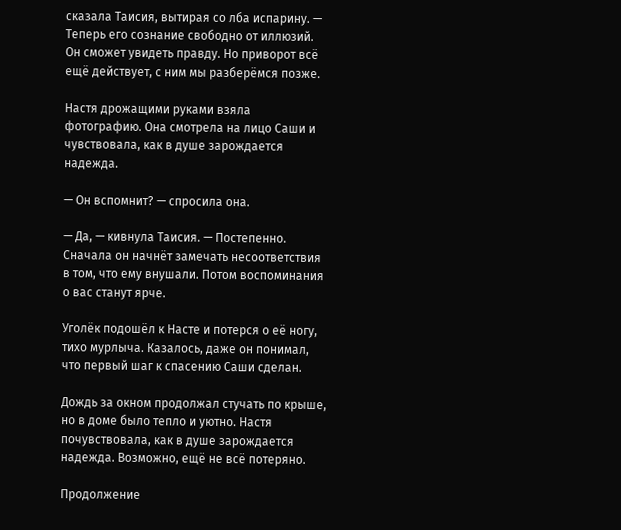сказала Таисия, вытирая со лба испарину. — Теперь его сознание свободно от иллюзий. Он сможет увидеть правду. Но приворот всё ещё действует, с ним мы разберёмся позже.

Настя дрожащими руками взяла фотографию. Она смотрела на лицо Саши и чувствовала, как в душе зарождается надежда.

— Он вспомнит? — спросила она.

— Да, — кивнула Таисия. — Постепенно. Сначала он начнёт замечать несоответствия в том, что ему внушали. Потом воспоминания о вас станут ярче.

Уголёк подошёл к Насте и потерся о её ногу, тихо мурлыча. Казалось, даже он понимал, что первый шаг к спасению Саши сделан.

Дождь за окном продолжал стучать по крыше, но в доме было тепло и уютно. Настя почувствовала, как в душе зарождается надежда. Возможно, ещё не всё потеряно.

Продолжение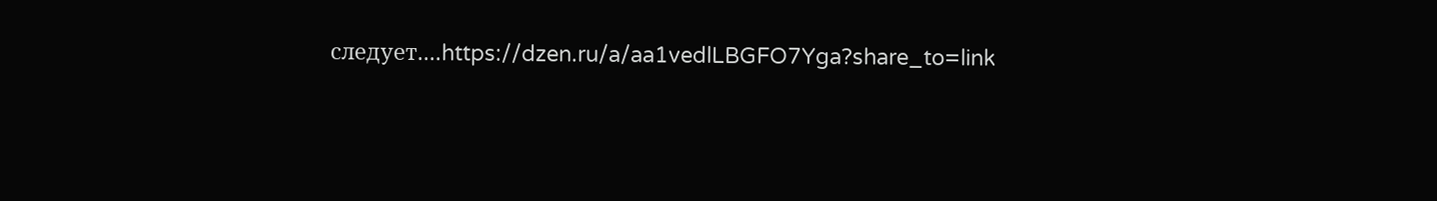следует....https://dzen.ru/a/aa1vedlLBGFO7Yga?share_to=link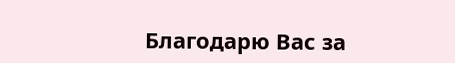Благодарю Вас за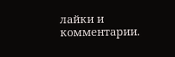лайки и комментарии.